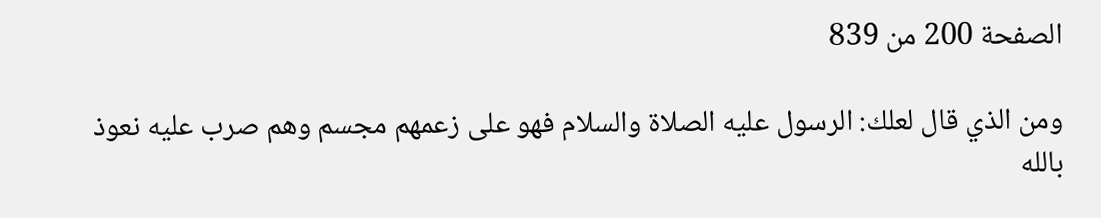الصفحة 200 من 839

ومن الذي قال لعلك: الرسول عليه الصلاة والسلام فهو على زعمهم مجسم وهم صرب عليه نعوذ بالله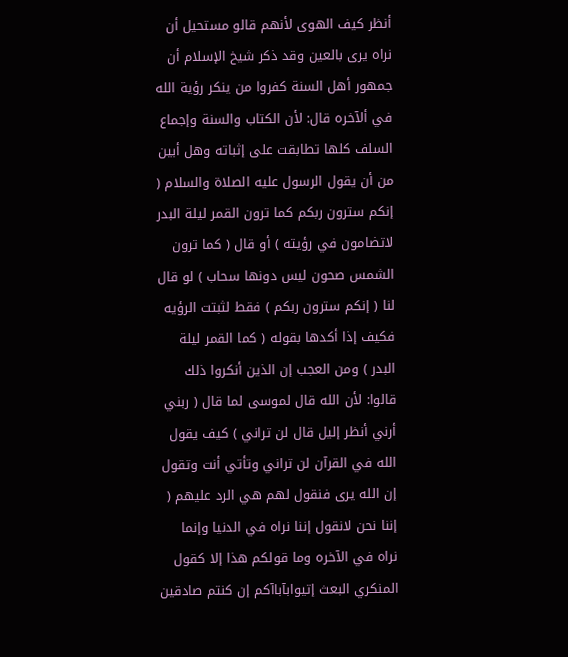أنظر كيف الهوى لأنهم قالو مستحيل أن نراه يرى بالعين وقد ذكر شيخ الإسلام أن جمهور أهل السنة كفروا من ينكر رؤية الله في ألآخره قال: لأن الكتاب والسنة وإجماع السلف كلها تطابقت على إثباته وهل أبين من أن يقول الرسول عليه الصلاة والسلام ( إنكم سترون ربكم كما ترون القمر ليلة البدر لاتضامون في رؤيته ) أو قال ( كما ترون الشمس صحون ليس دونها سحاب ) لو قال لنا ( إنكم سترون ربكم ) فقط لثبتت الرؤيه فكيف إذا أكدها بقوله ( كما القمر ليلة البدر ) ومن العجب إن الذين أنكروا ذلك قالوا: لأن الله قال لموسى لما قال ( ربني أرني أنظر إليل قال لن تراني ) كيف يقول الله في القرآن لن تراني وتأتي أنت وتقول إن الله يرى فنقول لهم هي الرد عليهم ( إننا نحن لانقول إننا نراه في الدنيا وإنما نراه في الآخره وما قولكم هذا إلا كقول المنكري البعث إتيوابآباآكم إن كنتم صادقين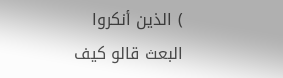) الذين أنكروا البعث قالو كيف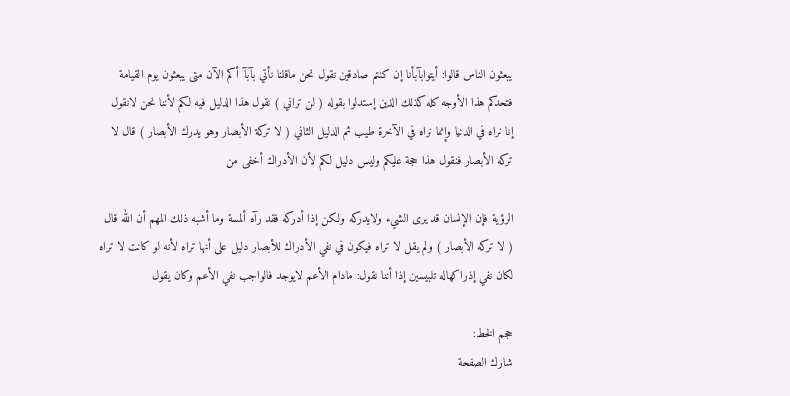يبعثون الناس قالوا: أيتوابآبأنا إن كنتم صادقين نقول نحن ماقلنا نأتي بآبآ أكم الآن متى يبعثون يوم القيامة فتحدكم هذا الأوجه كله كذلك الذين إستدلوا بقوله ( لن تراني ) نقول هذا الدليل فيه لكم لأننا نحن لانقول إنا نراه في الدنيا وإنما نراه في الآخرة طيب ثم الدليل الثاني ( لا تركة الأبصار وهو يدرك الأبصار ) قال لا تركه الأبصار فنقول هذا حجة عليكم وليس دليل لكم لأن الأدراك أخفى من

الرؤية فإن الإنسان قد يرى الشيء ولايدركه ولكن إذا أدركه فقد رآه ألمسة وما أشبه ذلك المهم أن الله قال ( لا تركه الأبصار ) ولم يقل لا تراه فيكون في نفي الأدراك للأبصار دليل على أنها تراه لأنه لو كانت لا تراه لكان نفي إذراكهاله تلبيسين إذا أننا نقول: مادام الأعم لايوجد فالواجب نفي الأعم وكان يقول

حجم الخط:
شارك الصفحة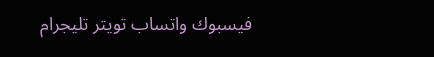فيسبوك واتساب تويتر تليجرام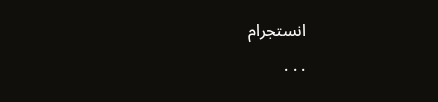انستجرام
. . .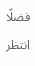فضلًا انتظر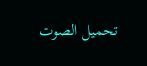تحميل الصوت